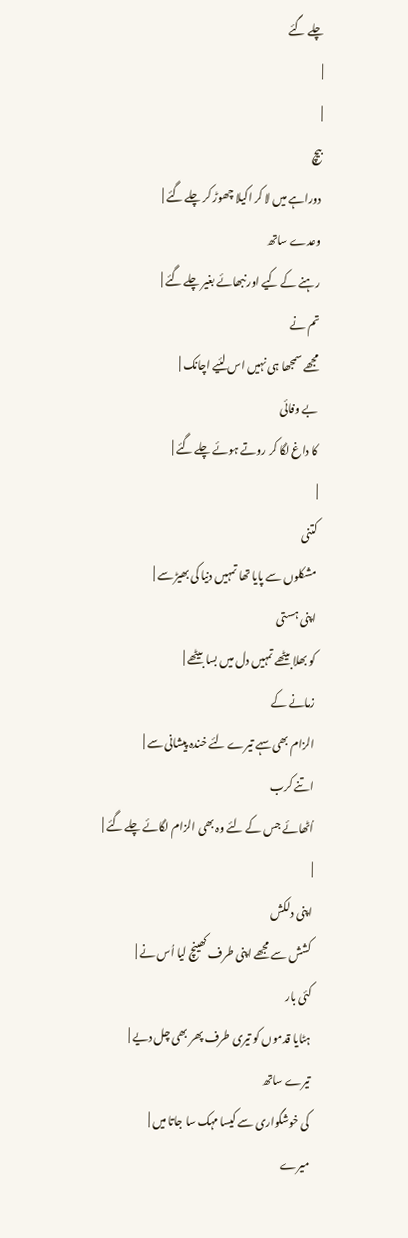چلے گئے
|
|
بیچ
دوراہے میں لا کر اکیلا چھوڑ کر چلے گئے |
وعدے ساتھ
رہنے کے کیے اور نبھائے بغیر چلے گئے |
تم نے
مجھے سمجھا ہی نہیں اس لئیے اچانک |
بے وفائی
کا داغ لگا کر روتے ہوئے چلے گئے |
|
کتنی
مشکلوں سے پایا تھا تمہیں دنیا کی بھیڑ سے |
اپنی ہستی
کو بھلا بیٹھے تمہیں دل میں بسا بیٹھے |
زمانے کے
الزام بھی سہے تیرے لئے خندہ پیشانی سے |
اتنے کرب
اُٹھائے جس کے لئے وہ بھی الزام لگائے چلے گئے |
|
اپنی دلکش
کشش سے مجھے اپنی طرف کھینچ لیا اُس نے |
کئی بار
ہٹایا قدموں کو تیری طرف پھر بھی چل دیے |
تیرے ساتھ
کی خوشگواری سے کیسا مہک سا جاتا میں |
میرے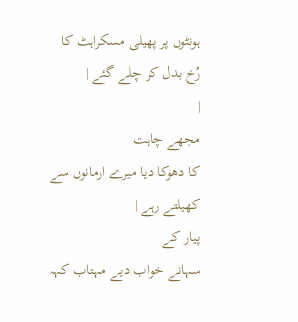ہونٹوں پر پھیلی مسکراہٹ کا رُخ بدل کر چلے گئے |
|
مجھے چاہت
کا دھوکا دیا میرے ارمانوں سے کھیلتے رہے |
پیار کے
سہانے خواب دیے مہتاب کہہ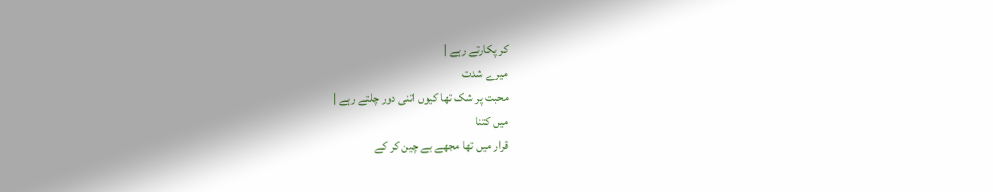کر پکارتے رہے |
میرے شدت
محبت پر شک تھا کیوں اتنی دور چلتے رہے |
میں کتنا
قرار میں تھا مجھے بے چین کر کے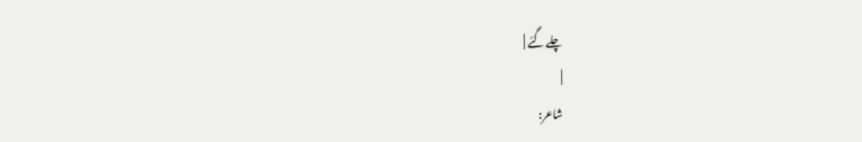چلے گئے |
|
شاعر: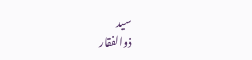سید
ذوالفقار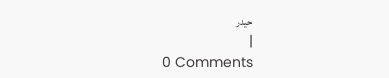حیدر
|
0 Comments